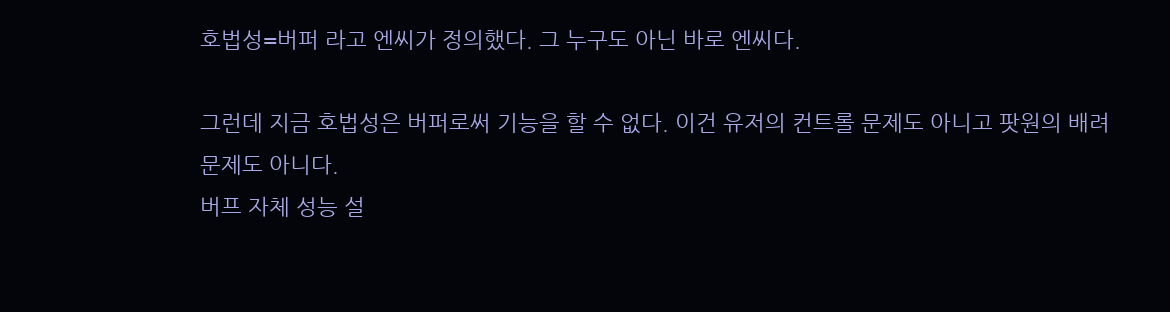호법성=버퍼 라고 엔씨가 정의했다. 그 누구도 아닌 바로 엔씨다.

그런데 지금 호법성은 버퍼로써 기능을 할 수 없다. 이건 유저의 컨트롤 문제도 아니고 팟원의 배려 문제도 아니다.
버프 자체 성능 설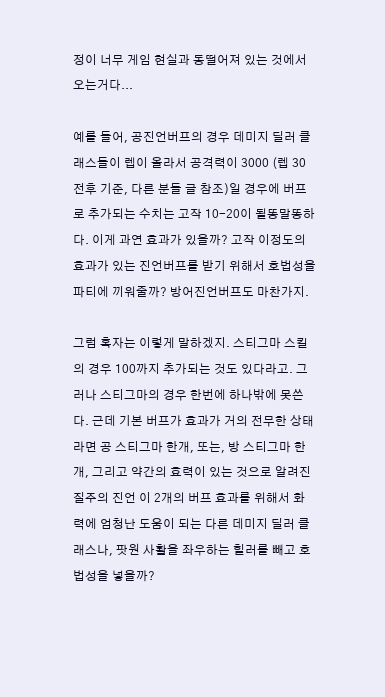정이 너무 게임 현실과 동떨어져 있는 것에서 오는거다...

예를 들어, 공진언버프의 경우 데미지 딜러 클래스들이 렙이 올라서 공격력이 3000 (렙 30 전후 기준, 다른 분들 글 참조)일 경우에 버프로 추가되는 수치는 고작 10-20이 될똥말똥하다. 이게 과연 효과가 있을까? 고작 이정도의 효과가 있는 진언버프를 받기 위해서 호법성을 파티에 끼워줄까? 방어진언버프도 마찬가지.

그럼 혹자는 이렇게 말하겠지. 스티그마 스킬의 경우 100까지 추가되는 것도 있다라고. 그러나 스티그마의 경우 한번에 하나밖에 못쓴다. 근데 기본 버프가 효과가 거의 전무한 상태라면 공 스티그마 한개, 또는, 방 스티그마 한개, 그리고 약간의 효력이 있는 것으로 알려진 질주의 진언 이 2개의 버프 효과를 위해서 화력에 엄청난 도움이 되는 다른 데미지 딜러 클래스나, 팟원 사활을 좌우하는 힐러를 빼고 호법성을 넣을까?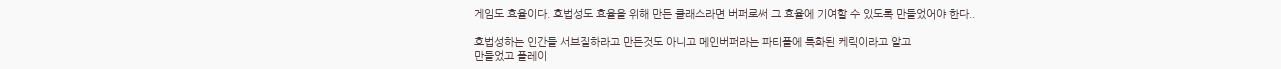게임도 효율이다. 호법성도 효율을 위해 만든 클래스라면 버퍼로써 그 효율에 기여할 수 있도록 만들었어야 한다..

호법성하는 인간들 서브질하라고 만든것도 아니고 메인버퍼라는 파티플에 특화된 케릭이라고 알고
만들었고 플레이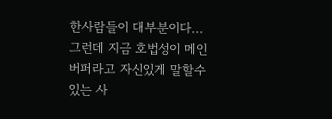한사람들이 대부분이다... 그런데 지금 호법성이 메인 버퍼라고 자신있게 말할수 있는 사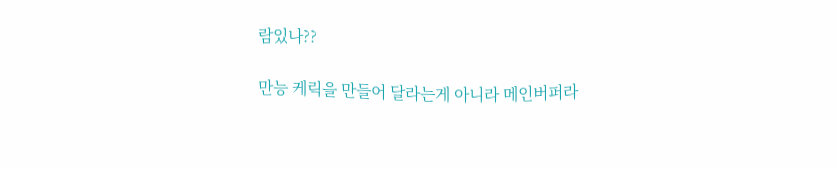람있나??

만능 케릭을 만들어 달라는게 아니라 메인버퍼라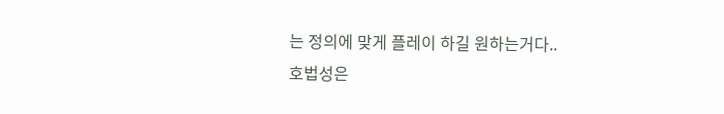는 정의에 맞게 플레이 하길 원하는거다..
호법성은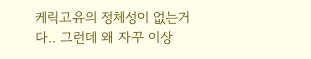케릭고유의 정체성이 없는거다.. 그런데 왜 자꾸 이상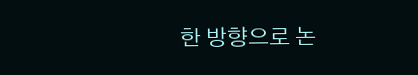한 방향으로 논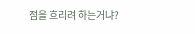점을 흐리려 하는거냐?